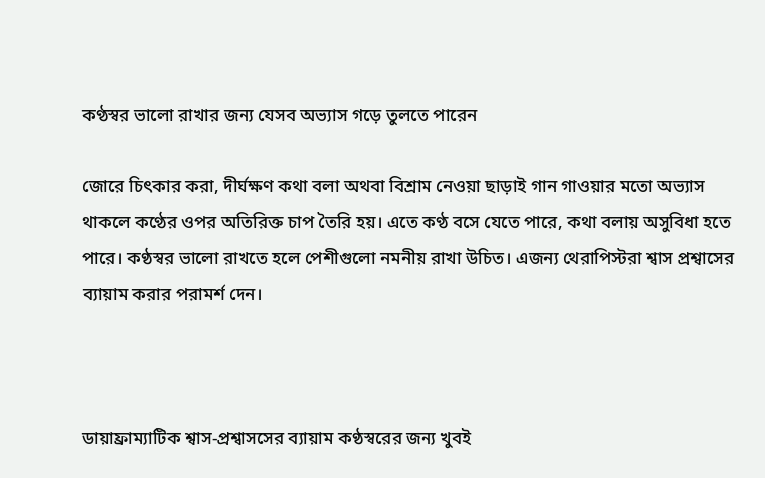কণ্ঠস্বর ভালো রাখার জন্য যেসব অভ্যাস গড়ে তুলতে পারেন

জোরে চিৎকার করা, দীর্ঘক্ষণ কথা বলা অথবা বিশ্রাম নেওয়া ছাড়াই গান গাওয়ার মতো অভ্যাস থাকলে কণ্ঠের ওপর অতিরিক্ত চাপ তৈরি হয়। এতে কণ্ঠ বসে যেতে পারে, কথা বলায় অসুবিধা হতে পারে। কণ্ঠস্বর ভালো রাখতে হলে পেশীগুলো নমনীয় রাখা উচিত। এজন্য থেরাপিস্টরা শ্বাস প্রশ্বাসের ব্যায়াম করার পরামর্শ দেন।



ডায়াফ্রাম্যাটিক শ্বাস-প্রশ্বাসসের ব্যায়াম কণ্ঠস্বরের জন্য খুবই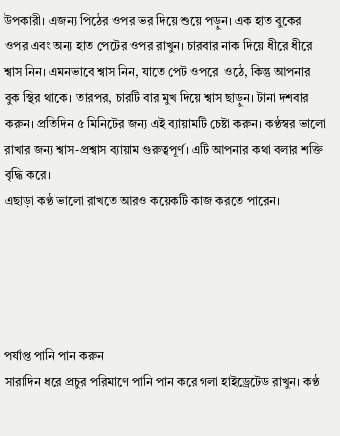উপকারী। এজন্য পিঠের ওপর ভর দিয়ে শুয়ে পড়ুন। এক হাত বুকের ওপর এবং অন্য হাত পেটের ওপর রাখুন। চারবার নাক দিয়ে ধীরে ধীরে শ্বাস নিন। এমনভাবে শ্বাস নিন, যাতে পেট ওপরে  ওঠে, কিন্তু আপনার বুক স্থির থাকে। তারপর, চারটি বার মুখ দিয়ে শ্বাস ছাড়ুন। টানা দশবার করুন। প্রতিদিন ৫ মিনিটের জন্য এই ব্যায়ামটি চেষ্টা করুন। কণ্ঠস্বর ভালো রাখার জন্য শ্বাস-প্রশ্বাস ব্যায়াম গুরুত্বপূর্ণ। এটি আপনার কথা বলার শক্তি বৃদ্ধি করে।
এছাড়া কণ্ঠ ভালো রাখতে আরও কয়েকটি কাজ করতে পারেন।





পর্যাপ্ত পানি পান করুন
সারাদিন ধরে প্রচুর পরিমাণে পানি পান করে গলা হাইড্রেটেড রাখুন। কণ্ঠ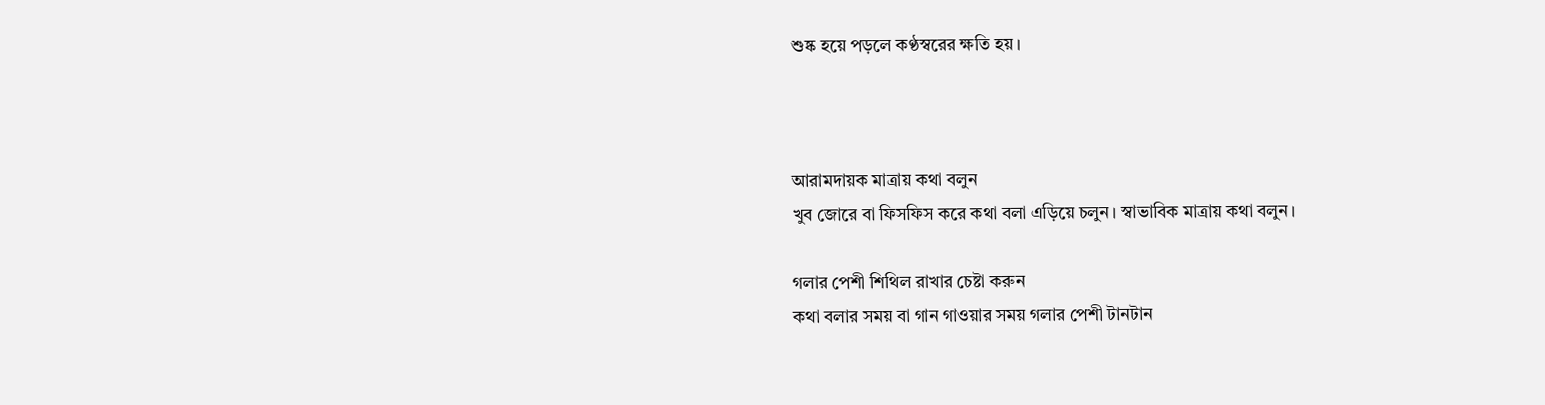শুষ্ক হয়ে পড়লে কণ্ঠস্বরের ক্ষতি হয়।



আরামদায়ক মাত্রায় কথা বলুন
খুব জোরে বা ফিসফিস করে কথা বলা এড়িয়ে চলুন। স্বাভাবিক মাত্রায় কথা বলুন।

গলার পেশী শিথিল রাখার চেষ্টা করুন
কথা বলার সময় বা গান গাওয়ার সময় গলার পেশী টানটান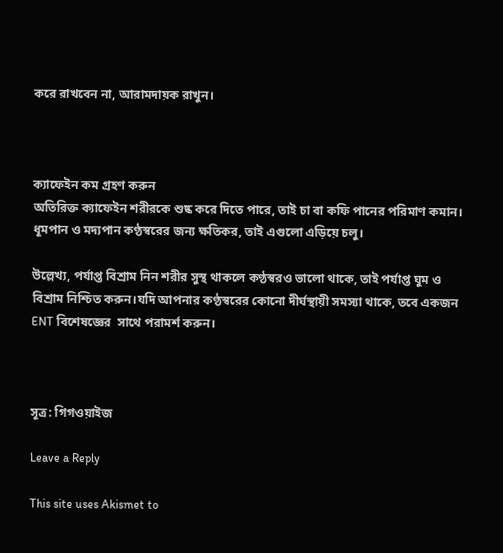করে রাখবেন না, আরামদায়ক রাখুন।



ক্যাফেইন কম গ্রহণ করুন
অতিরিক্ত ক্যাফেইন শরীরকে শুষ্ক করে দিতে পারে, তাই চা বা কফি পানের পরিমাণ কমান। ধূমপান ও মদ্যপান কণ্ঠস্বরের জন্য ক্ষতিকর, তাই এগুলো এড়িয়ে চলু।

উল্লেখ্য, পর্যাপ্ত বিশ্রাম নিন শরীর সুস্থ থাকলে কণ্ঠস্বরও ভালো থাকে, তাই পর্যাপ্ত ঘুম ও বিশ্রাম নিশ্চিত করুন।যদি আপনার কণ্ঠস্বরের কোনো দীর্ঘস্থায়ী সমস্যা থাকে, তবে একজন ENT বিশেষজ্ঞের  সাথে পরামর্শ করুন।



সূত্র: গিগওয়াইজ

Leave a Reply

This site uses Akismet to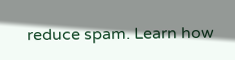reduce spam. Learn how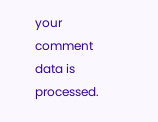your comment data is processed.